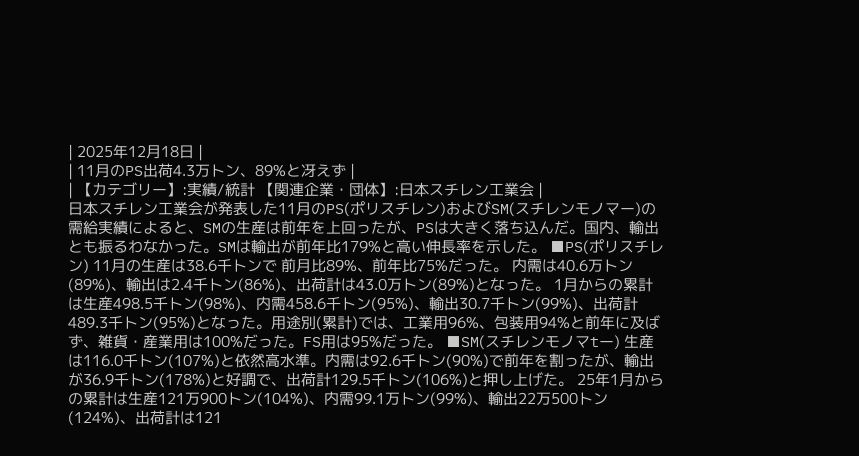| 2025年12月18日 |
| 11月のPS出荷4.3万トン、89%と冴えず |
| 【カテゴリー】:実績/統計 【関連企業・団体】:日本スチレン工業会 |
日本スチレン工業会が発表した11月のPS(ポリスチレン)およびSM(スチレンモノマー)の需給実績によると、SMの生産は前年を上回ったが、PSは大きく落ち込んだ。国内、輸出とも振るわなかった。SMは輸出が前年比179%と高い伸長率を示した。 ■PS(ポリスチレン) 11月の生産は38.6千トンで 前月比89%、前年比75%だった。 内需は40.6万トン(89%)、輸出は2.4千トン(86%)、出荷計は43.0万トン(89%)となった。 1月からの累計は生産498.5千トン(98%)、内需458.6千トン(95%)、輸出30.7千トン(99%)、出荷計489.3千トン(95%)となった。用途別(累計)では、工業用96%、包装用94%と前年に及ばず、雑貨・産業用は100%だった。FS用は95%だった。 ■SM(スチレンモノマtー) 生産は116.0千トン(107%)と依然高水準。内需は92.6千トン(90%)で前年を割ったが、輸出が36.9千トン(178%)と好調で、出荷計129.5千トン(106%)と押し上げた。 25年1月からの累計は生産121万900トン(104%)、内需99.1万トン(99%)、輸出22万500トン(124%)、出荷計は121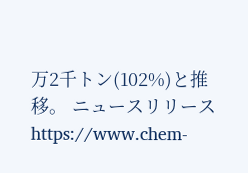万2千トン(102%)と推移。 ニュースリリース https://www.chem-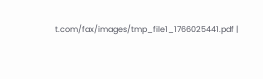t.com/fax/images/tmp_file1_1766025441.pdf |